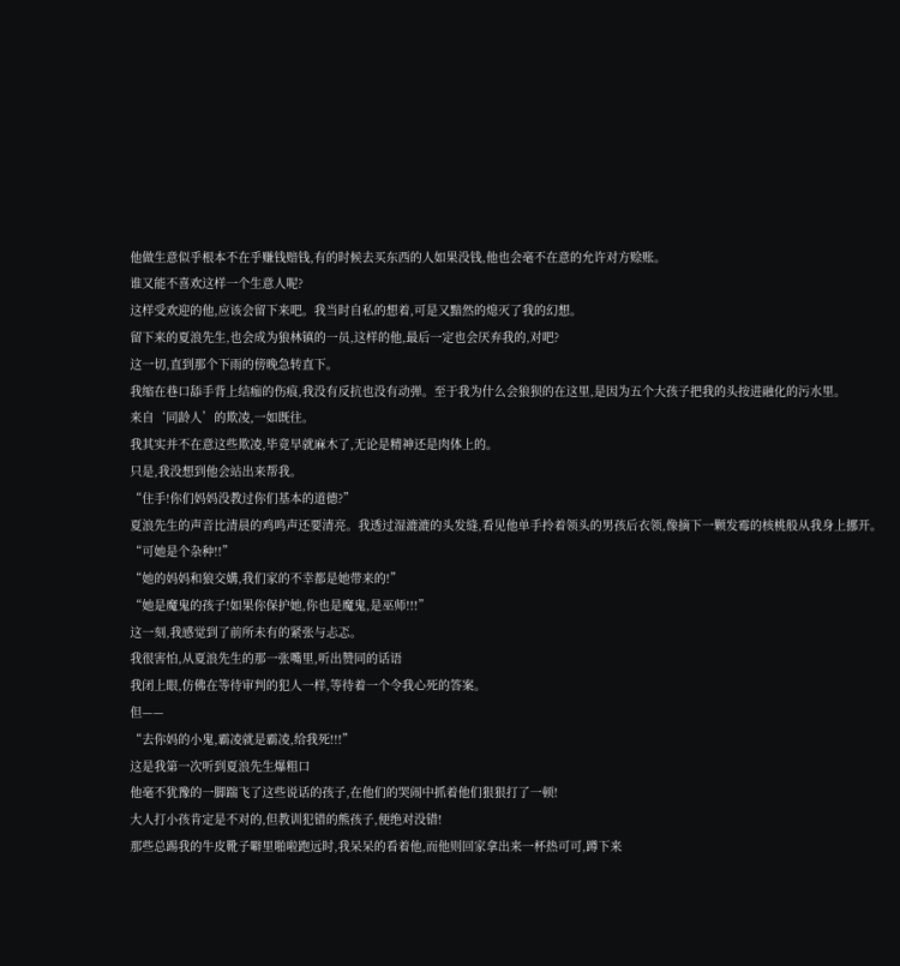他做生意似乎根本不在乎赚钱赔钱,有的时候去买东西的人如果没钱,他也会毫不在意的允许对方赊账。
谁又能不喜欢这样一个生意人呢?
这样受欢迎的他,应该会留下来吧。我当时自私的想着,可是又黯然的熄灭了我的幻想。
留下来的夏浪先生,也会成为狼林镇的一员,这样的他,最后一定也会厌弃我的,对吧?
这一切,直到那个下雨的傍晚急转直下。
我缩在巷口舔手背上结痂的伤痕,我没有反抗也没有动弹。至于我为什么会狼狈的在这里,是因为五个大孩子把我的头按进融化的污水里。
来自‘同龄人’的欺凌,一如既往。
我其实并不在意这些欺凌,毕竟早就麻木了,无论是精神还是肉体上的。
只是,我没想到他会站出来帮我。
“住手!你们妈妈没教过你们基本的道德?”
夏浪先生的声音比清晨的鸡鸣声还要清亮。我透过湿漉漉的头发缝,看见他单手拎着领头的男孩后衣领,像摘下一颗发霉的核桃般从我身上挪开。
“可她是个杂种!!”
“她的妈妈和狼交媾,我们家的不幸都是她带来的!”
“她是魔鬼的孩子!如果你保护她,你也是魔鬼,是巫师!!!”
这一刻,我感觉到了前所未有的紧张与忐忑。
我很害怕,从夏浪先生的那一张嘴里,听出赞同的话语
我闭上眼,仿佛在等待审判的犯人一样,等待着一个令我心死的答案。
但——
“去你妈的小鬼,霸凌就是霸凌,给我死!!!”
这是我第一次听到夏浪先生爆粗口
他毫不犹豫的一脚踹飞了这些说话的孩子,在他们的哭闹中抓着他们狠狠打了一顿!
大人打小孩肯定是不对的,但教训犯错的熊孩子,便绝对没错!
那些总踢我的牛皮靴子噼里啪啦跑远时,我呆呆的看着他,而他则回家拿出来一杯热可可,蹲下来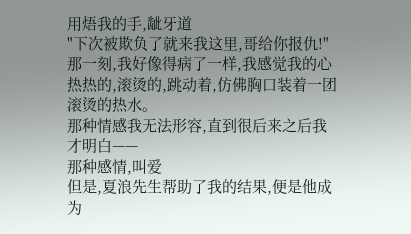用焐我的手,龇牙道
"下次被欺负了就来我这里,哥给你报仇!"
那一刻,我好像得病了一样,我感觉我的心热热的,滚烫的,跳动着,仿佛胸口装着一团滚烫的热水。
那种情感我无法形容,直到很后来之后我才明白——
那种感情,叫爱
但是,夏浪先生帮助了我的结果,便是他成为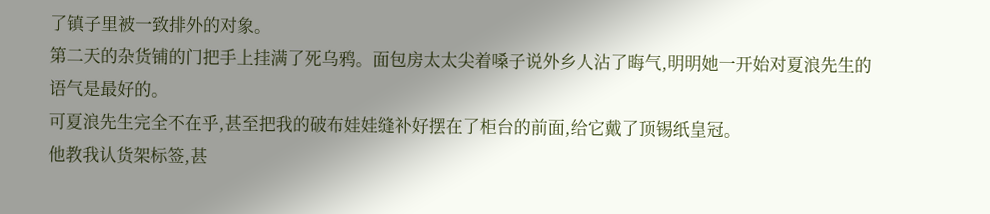了镇子里被一致排外的对象。
第二天的杂货铺的门把手上挂满了死乌鸦。面包房太太尖着嗓子说外乡人沾了晦气,明明她一开始对夏浪先生的语气是最好的。
可夏浪先生完全不在乎,甚至把我的破布娃娃缝补好摆在了柜台的前面,给它戴了顶锡纸皇冠。
他教我认货架标签,甚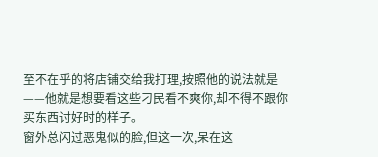至不在乎的将店铺交给我打理,按照他的说法就是——他就是想要看这些刁民看不爽你,却不得不跟你买东西讨好时的样子。
窗外总闪过恶鬼似的脸,但这一次,呆在这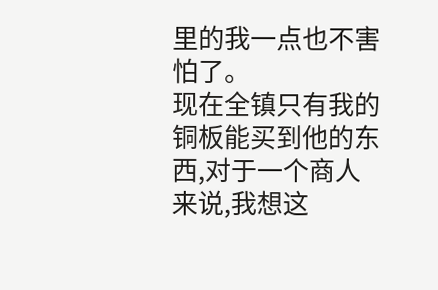里的我一点也不害怕了。
现在全镇只有我的铜板能买到他的东西,对于一个商人来说,我想这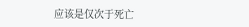应该是仅次于死亡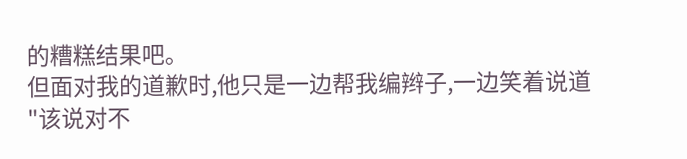的糟糕结果吧。
但面对我的道歉时,他只是一边帮我编辫子,一边笑着说道
"该说对不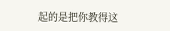起的是把你教得这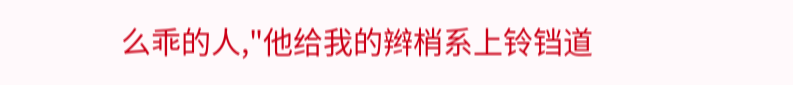么乖的人,"他给我的辫梢系上铃铛道